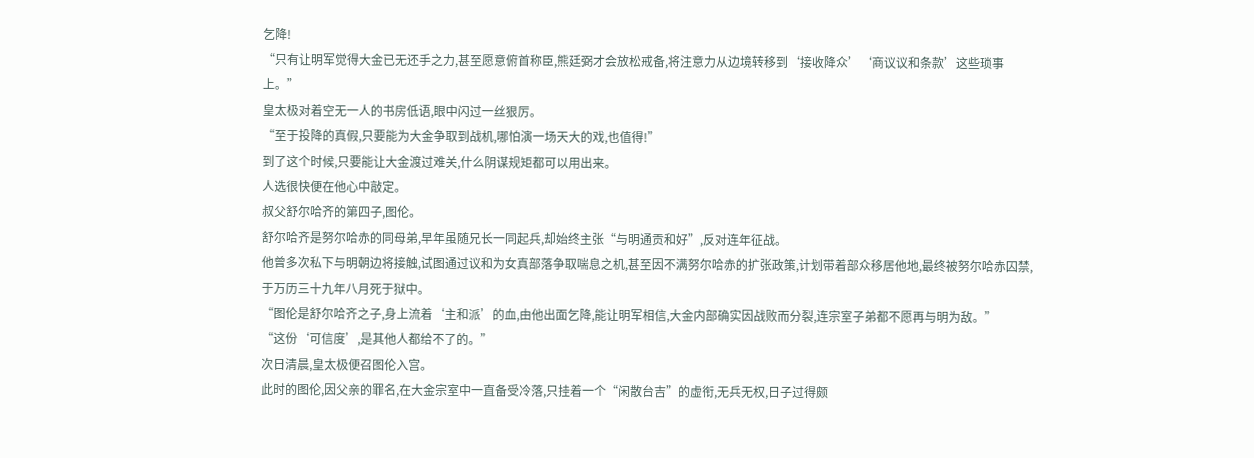乞降!
“只有让明军觉得大金已无还手之力,甚至愿意俯首称臣,熊廷弼才会放松戒备,将注意力从边境转移到‘接收降众’‘商议议和条款’这些琐事上。”
皇太极对着空无一人的书房低语,眼中闪过一丝狠厉。
“至于投降的真假,只要能为大金争取到战机,哪怕演一场天大的戏,也值得!”
到了这个时候,只要能让大金渡过难关,什么阴谋规矩都可以用出来。
人选很快便在他心中敲定。
叔父舒尔哈齐的第四子,图伦。
舒尔哈齐是努尔哈赤的同母弟,早年虽随兄长一同起兵,却始终主张“与明通贡和好”,反对连年征战。
他曾多次私下与明朝边将接触,试图通过议和为女真部落争取喘息之机,甚至因不满努尔哈赤的扩张政策,计划带着部众移居他地,最终被努尔哈赤囚禁,于万历三十九年八月死于狱中。
“图伦是舒尔哈齐之子,身上流着‘主和派’的血,由他出面乞降,能让明军相信,大金内部确实因战败而分裂,连宗室子弟都不愿再与明为敌。”
“这份‘可信度’,是其他人都给不了的。”
次日清晨,皇太极便召图伦入宫。
此时的图伦,因父亲的罪名,在大金宗室中一直备受冷落,只挂着一个“闲散台吉”的虚衔,无兵无权,日子过得颇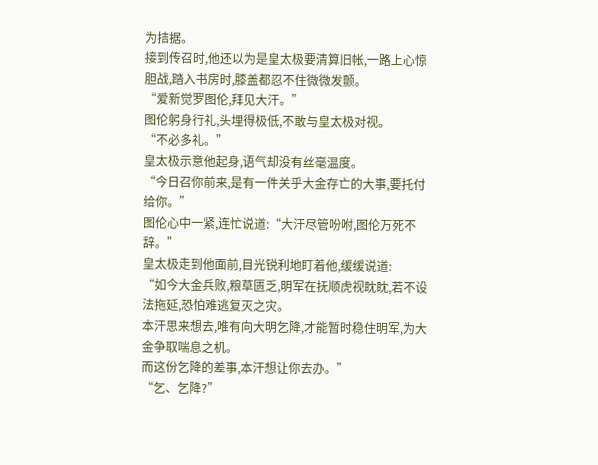为拮据。
接到传召时,他还以为是皇太极要清算旧帐,一路上心惊胆战,踏入书房时,膝盖都忍不住微微发颤。
“爱新觉罗图伦,拜见大汗。”
图伦躬身行礼,头埋得极低,不敢与皇太极对视。
“不必多礼。”
皇太极示意他起身,语气却没有丝毫温度。
“今日召你前来,是有一件关乎大金存亡的大事,要托付给你。”
图伦心中一紧,连忙说道:“大汗尽管吩咐,图伦万死不辞。”
皇太极走到他面前,目光锐利地盯着他,缓缓说道:
“如今大金兵败,粮草匮乏,明军在抚顺虎视眈眈,若不设法拖延,恐怕难逃复灭之灾。
本汗思来想去,唯有向大明乞降,才能暂时稳住明军,为大金争取喘息之机。
而这份乞降的差事,本汗想让你去办。”
“乞、乞降?”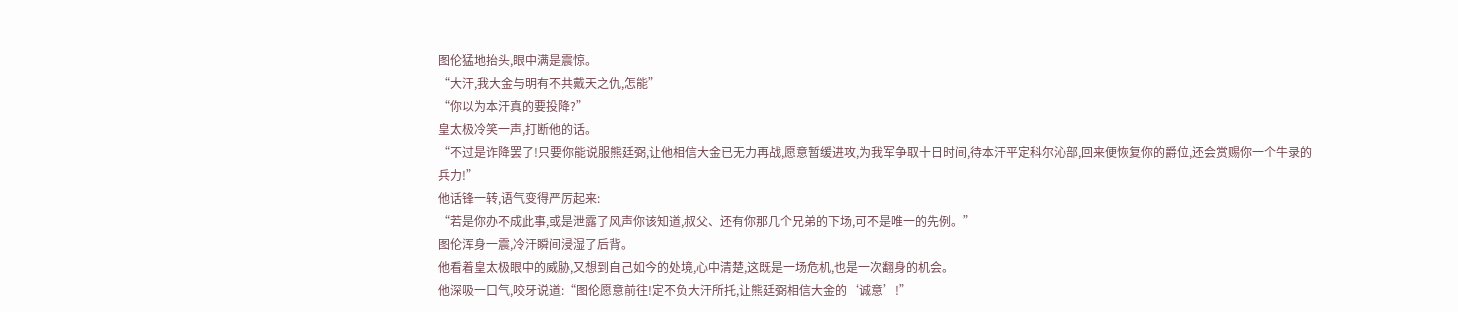图伦猛地抬头,眼中满是震惊。
“大汗,我大金与明有不共戴天之仇,怎能”
“你以为本汗真的要投降?”
皇太极冷笑一声,打断他的话。
“不过是诈降罢了!只要你能说服熊廷弼,让他相信大金已无力再战,愿意暂缓进攻,为我军争取十日时间,待本汗平定科尔沁部,回来便恢复你的爵位,还会赏赐你一个牛录的兵力!”
他话锋一转,语气变得严厉起来:
“若是你办不成此事,或是泄露了风声你该知道,叔父、还有你那几个兄弟的下场,可不是唯一的先例。”
图伦浑身一震,冷汗瞬间浸湿了后背。
他看着皇太极眼中的威胁,又想到自己如今的处境,心中清楚,这既是一场危机,也是一次翻身的机会。
他深吸一口气,咬牙说道:“图伦愿意前往!定不负大汗所托,让熊廷弼相信大金的‘诚意’!”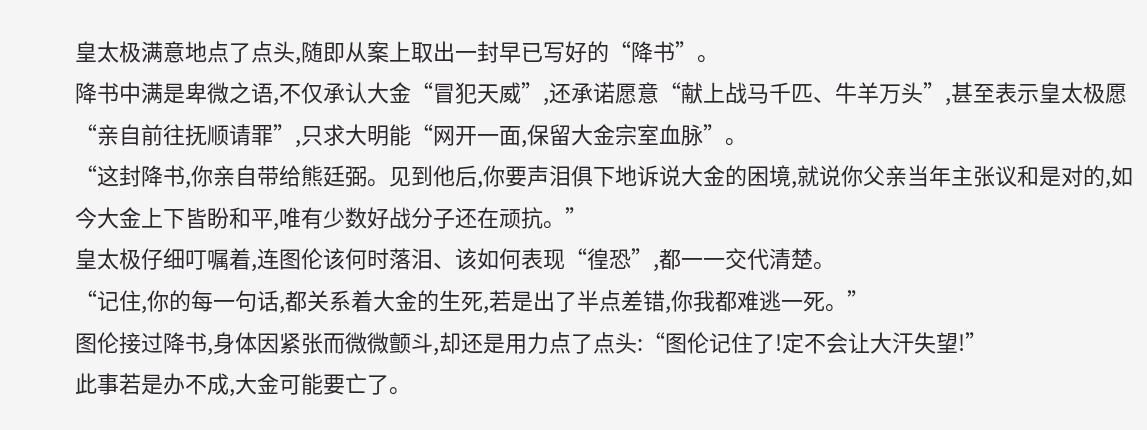皇太极满意地点了点头,随即从案上取出一封早已写好的“降书”。
降书中满是卑微之语,不仅承认大金“冒犯天威”,还承诺愿意“献上战马千匹、牛羊万头”,甚至表示皇太极愿“亲自前往抚顺请罪”,只求大明能“网开一面,保留大金宗室血脉”。
“这封降书,你亲自带给熊廷弼。见到他后,你要声泪俱下地诉说大金的困境,就说你父亲当年主张议和是对的,如今大金上下皆盼和平,唯有少数好战分子还在顽抗。”
皇太极仔细叮嘱着,连图伦该何时落泪、该如何表现“徨恐”,都一一交代清楚。
“记住,你的每一句话,都关系着大金的生死,若是出了半点差错,你我都难逃一死。”
图伦接过降书,身体因紧张而微微颤斗,却还是用力点了点头:“图伦记住了!定不会让大汗失望!”
此事若是办不成,大金可能要亡了。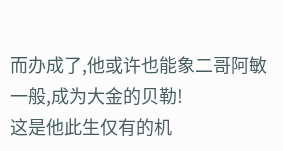而办成了,他或许也能象二哥阿敏一般,成为大金的贝勒!
这是他此生仅有的机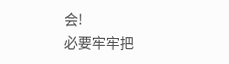会!
必要牢牢把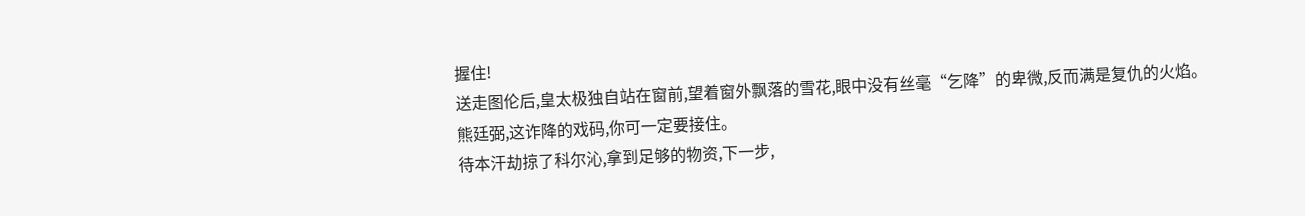握住!
送走图伦后,皇太极独自站在窗前,望着窗外飘落的雪花,眼中没有丝毫“乞降”的卑微,反而满是复仇的火焰。
熊廷弼,这诈降的戏码,你可一定要接住。
待本汗劫掠了科尔沁,拿到足够的物资,下一步,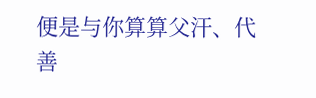便是与你算算父汗、代善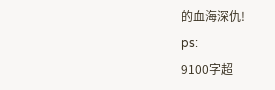的血海深仇!
ps:
9100字超